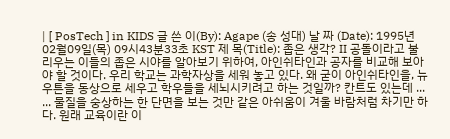| [ PosTech ] in KIDS 글 쓴 이(By): Agape (송 성대) 날 짜 (Date): 1995년02월09일(목) 09시43분33초 KST 제 목(Title): 좁은 생각? II 공돌이라고 불리우는 이들의 좁은 시야를 알아보기 위하여, 아인쉬타인과 공자를 비교해 보아야 할 것이다. 우리 학교는 과학자상을 세워 놓고 있다. 왜 굳이 아인쉬타인을, 뉴우튼을 동상으로 세우고 학우들을 세뇌시키려고 하는 것일까? 칸트도 있는데 ... ... 물질을 숭상하는 한 단면을 보는 것만 같은 아쉬움이 겨울 바람처럼 차기만 하다. 원래 교육이란 이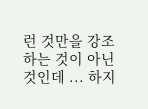런 것만을 강조하는 것이 아닌 것인데 ... 하지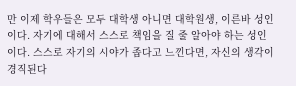만 이제 학우들은 모두 대학생 아니면 대학원생, 이른바 성인이다. 자기에 대해서 스스로 책임을 질 줄 알아야 하는 성인이다. 스스로 자기의 시야가 좁다고 느낀다면, 자신의 생각이 경직된다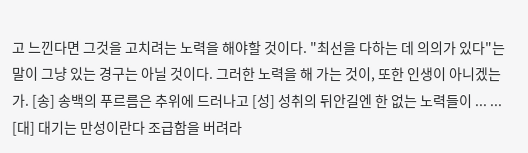고 느낀다면 그것을 고치려는 노력을 해야할 것이다. "최선을 다하는 데 의의가 있다"는 말이 그냥 있는 경구는 아닐 것이다. 그러한 노력을 해 가는 것이, 또한 인생이 아니겠는가. [송] 송백의 푸르름은 추위에 드러나고 [성] 성취의 뒤안길엔 한 없는 노력들이 ... ... [대] 대기는 만성이란다 조급함을 버려라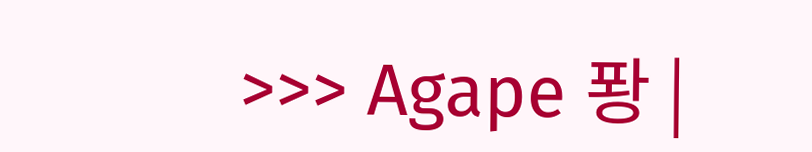>>> Agape 퐝 |